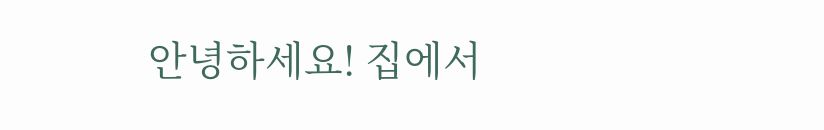안녕하세요! 집에서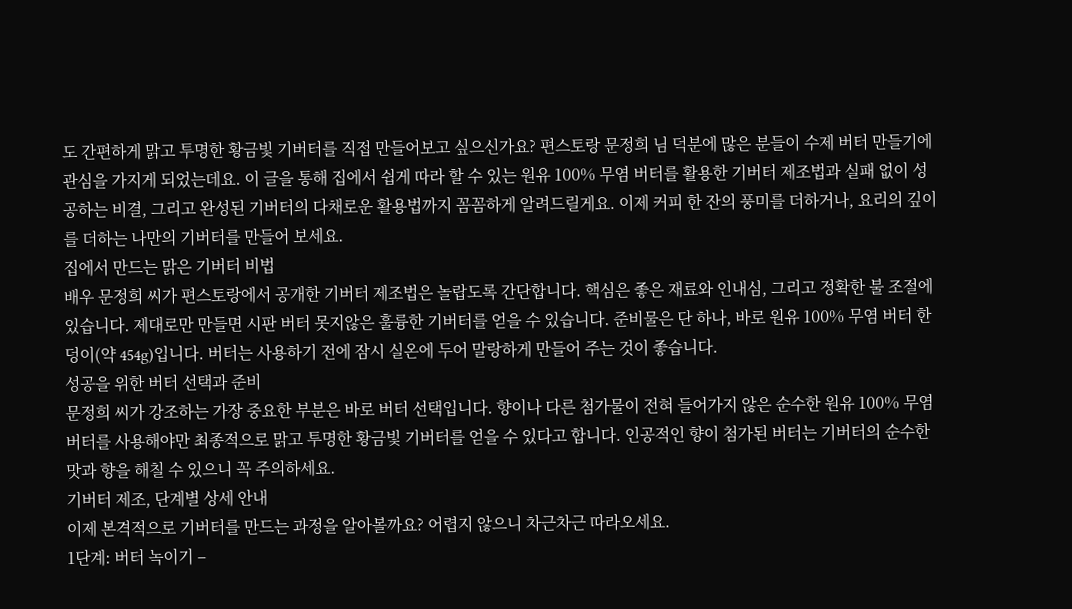도 간편하게 맑고 투명한 황금빛 기버터를 직접 만들어보고 싶으신가요? 편스토랑 문정희 님 덕분에 많은 분들이 수제 버터 만들기에 관심을 가지게 되었는데요. 이 글을 통해 집에서 쉽게 따라 할 수 있는 원유 100% 무염 버터를 활용한 기버터 제조법과 실패 없이 성공하는 비결, 그리고 완성된 기버터의 다채로운 활용법까지 꼼꼼하게 알려드릴게요. 이제 커피 한 잔의 풍미를 더하거나, 요리의 깊이를 더하는 나만의 기버터를 만들어 보세요.
집에서 만드는 맑은 기버터 비법
배우 문정희 씨가 편스토랑에서 공개한 기버터 제조법은 놀랍도록 간단합니다. 핵심은 좋은 재료와 인내심, 그리고 정확한 불 조절에 있습니다. 제대로만 만들면 시판 버터 못지않은 훌륭한 기버터를 얻을 수 있습니다. 준비물은 단 하나, 바로 원유 100% 무염 버터 한 덩이(약 454g)입니다. 버터는 사용하기 전에 잠시 실온에 두어 말랑하게 만들어 주는 것이 좋습니다.
성공을 위한 버터 선택과 준비
문정희 씨가 강조하는 가장 중요한 부분은 바로 버터 선택입니다. 향이나 다른 첨가물이 전혀 들어가지 않은 순수한 원유 100% 무염 버터를 사용해야만 최종적으로 맑고 투명한 황금빛 기버터를 얻을 수 있다고 합니다. 인공적인 향이 첨가된 버터는 기버터의 순수한 맛과 향을 해칠 수 있으니 꼭 주의하세요.
기버터 제조, 단계별 상세 안내
이제 본격적으로 기버터를 만드는 과정을 알아볼까요? 어렵지 않으니 차근차근 따라오세요.
1단계: 버터 녹이기 –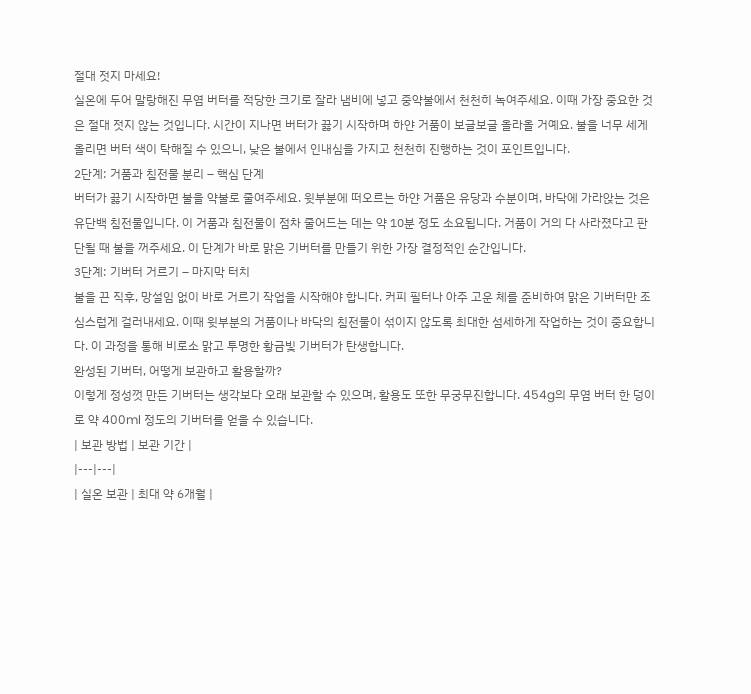절대 젓지 마세요!
실온에 두어 말랑해진 무염 버터를 적당한 크기로 잘라 냄비에 넣고 중약불에서 천천히 녹여주세요. 이때 가장 중요한 것은 절대 젓지 않는 것입니다. 시간이 지나면 버터가 끓기 시작하며 하얀 거품이 보글보글 올라올 거예요. 불을 너무 세게 올리면 버터 색이 탁해질 수 있으니, 낮은 불에서 인내심을 가지고 천천히 진행하는 것이 포인트입니다.
2단계: 거품과 침전물 분리 – 핵심 단계
버터가 끓기 시작하면 불을 약불로 줄여주세요. 윗부분에 떠오르는 하얀 거품은 유당과 수분이며, 바닥에 가라앉는 것은 유단백 침전물입니다. 이 거품과 침전물이 점차 줄어드는 데는 약 10분 정도 소요됩니다. 거품이 거의 다 사라졌다고 판단될 때 불을 꺼주세요. 이 단계가 바로 맑은 기버터를 만들기 위한 가장 결정적인 순간입니다.
3단계: 기버터 거르기 – 마지막 터치
불을 끈 직후, 망설임 없이 바로 거르기 작업을 시작해야 합니다. 커피 필터나 아주 고운 체를 준비하여 맑은 기버터만 조심스럽게 걸러내세요. 이때 윗부분의 거품이나 바닥의 침전물이 섞이지 않도록 최대한 섬세하게 작업하는 것이 중요합니다. 이 과정을 통해 비로소 맑고 투명한 황금빛 기버터가 탄생합니다.
완성된 기버터, 어떻게 보관하고 활용할까?
이렇게 정성껏 만든 기버터는 생각보다 오래 보관할 수 있으며, 활용도 또한 무궁무진합니다. 454g의 무염 버터 한 덩이로 약 400ml 정도의 기버터를 얻을 수 있습니다.
| 보관 방법 | 보관 기간 |
|---|---|
| 실온 보관 | 최대 약 6개월 |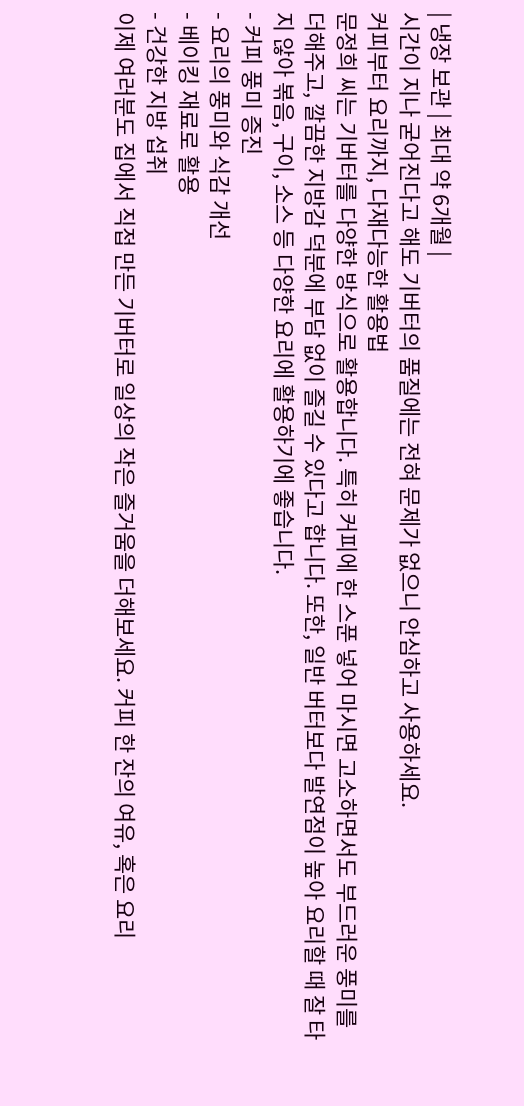| 냉장 보관 | 최대 약 6개월 |
시간이 지나 굳어진다고 해도 기버터의 품질에는 전혀 문제가 없으니 안심하고 사용하세요.
커피부터 요리까지, 다재다능한 활용법
문정희 씨는 기버터를 다양한 방식으로 활용합니다. 특히 커피에 한 스푼 넣어 마시면 고소하면서도 부드러운 풍미를 더해주고, 깔끔한 지방감 덕분에 부담 없이 즐길 수 있다고 합니다. 또한, 일반 버터보다 발연점이 높아 요리할 때 잘 타지 않아 볶음, 구이, 소스 등 다양한 요리에 활용하기에 좋습니다.
- 커피 풍미 증진
- 요리의 풍미와 식감 개선
- 베이킹 재료로 활용
- 건강한 지방 섭취
이제 여러분도 집에서 직접 만든 기버터로 일상의 작은 즐거움을 더해보세요. 커피 한 잔의 여유, 혹은 요리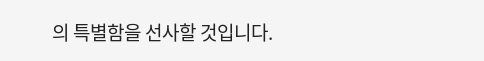의 특별함을 선사할 것입니다.